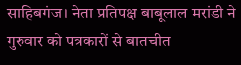साहिबगंज। नेता प्रतिपक्ष बाबूलाल मरांडी ने गुरुवार को पत्रकारों से बातचीत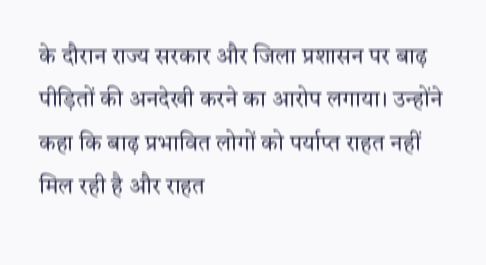के दौरान राज्य सरकार और जिला प्रशासन पर बाढ़ पीड़ितों की अनदेखी करने का आरोप लगाया। उन्होंने कहा कि बाढ़ प्रभावित लोगों को पर्याप्त राहत नहीं मिल रही है और राहत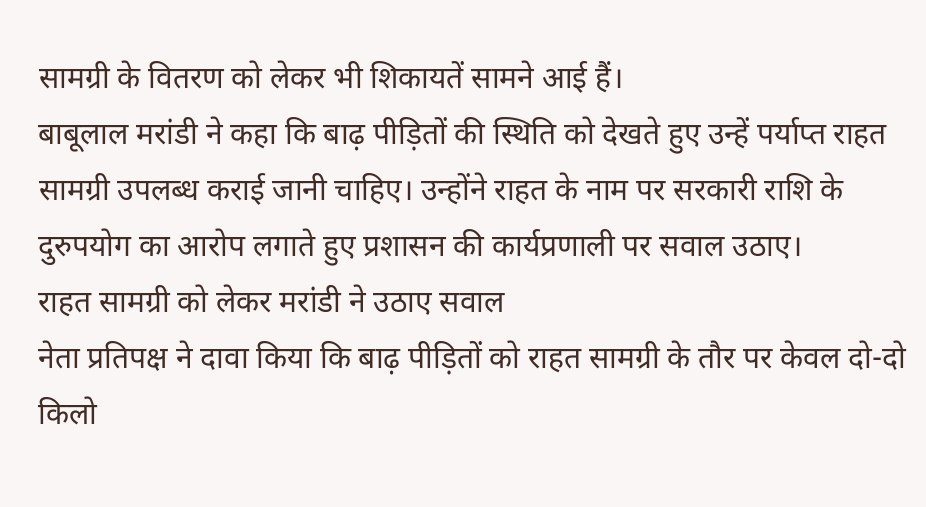सामग्री के वितरण को लेकर भी शिकायतें सामने आई हैं।
बाबूलाल मरांडी ने कहा कि बाढ़ पीड़ितों की स्थिति को देखते हुए उन्हें पर्याप्त राहत सामग्री उपलब्ध कराई जानी चाहिए। उन्होंने राहत के नाम पर सरकारी राशि के दुरुपयोग का आरोप लगाते हुए प्रशासन की कार्यप्रणाली पर सवाल उठाए।
राहत सामग्री को लेकर मरांडी ने उठाए सवाल
नेता प्रतिपक्ष ने दावा किया कि बाढ़ पीड़ितों को राहत सामग्री के तौर पर केवल दो-दो किलो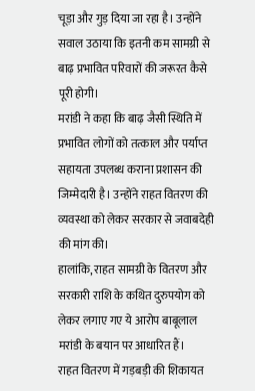चूड़ा और गुड़ दिया जा रहा है। उन्होंने सवाल उठाया कि इतनी कम सामग्री से बाढ़ प्रभावित परिवारों की जरूरत कैसे पूरी होगी।
मरांडी ने कहा कि बाढ़ जैसी स्थिति में प्रभावित लोगों को तत्काल और पर्याप्त सहायता उपलब्ध कराना प्रशासन की जिम्मेदारी है। उन्होंने राहत वितरण की व्यवस्था को लेकर सरकार से जवाबदेही की मांग की।
हालांकि, राहत सामग्री के वितरण और सरकारी राशि के कथित दुरुपयोग को लेकर लगाए गए ये आरोप बाबूलाल मरांडी के बयान पर आधारित हैं।
राहत वितरण में गड़बड़ी की शिकायत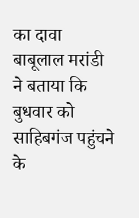का दावा
बाबूलाल मरांडी ने बताया कि बुधवार को साहिबगंज पहुंचने के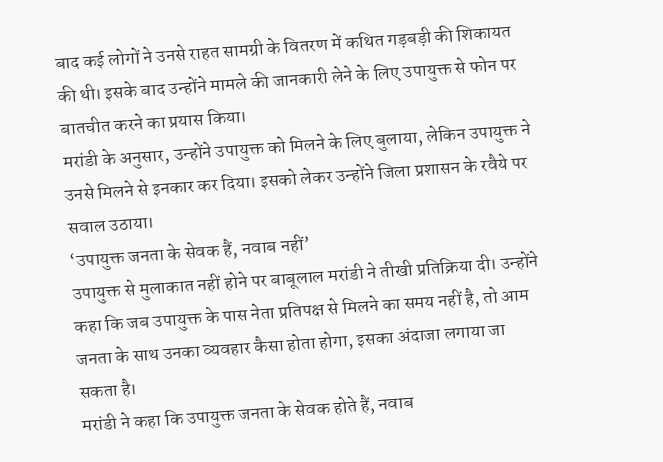बाद कई लोगों ने उनसे राहत सामग्री के वितरण में कथित गड़बड़ी की शिकायत की थी। इसके बाद उन्होंने मामले की जानकारी लेने के लिए उपायुक्त से फोन पर बातचीत करने का प्रयास किया।
मरांडी के अनुसार, उन्होंने उपायुक्त को मिलने के लिए बुलाया, लेकिन उपायुक्त ने उनसे मिलने से इनकार कर दिया। इसको लेकर उन्होंने जिला प्रशासन के रवैये पर सवाल उठाया।
‘उपायुक्त जनता के सेवक हैं, नवाब नहीं’
उपायुक्त से मुलाकात नहीं होने पर बाबूलाल मरांडी ने तीखी प्रतिक्रिया दी। उन्होंने कहा कि जब उपायुक्त के पास नेता प्रतिपक्ष से मिलने का समय नहीं है, तो आम जनता के साथ उनका व्यवहार कैसा होता होगा, इसका अंदाजा लगाया जा सकता है।
मरांडी ने कहा कि उपायुक्त जनता के सेवक होते हैं, नवाब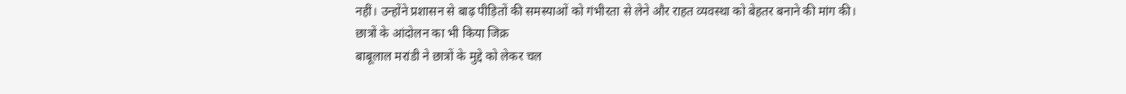नहीं। उन्होंने प्रशासन से बाढ़ पीड़ितों की समस्याओं को गंभीरता से लेने और राहत व्यवस्था को बेहतर बनाने की मांग की।
छात्रों के आंदोलन का भी किया जिक्र
बाबूलाल मरांडी ने छात्रों के मुद्दे को लेकर चल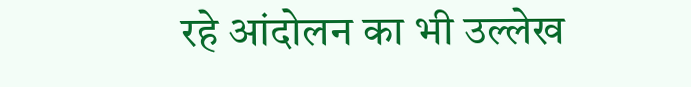रहे आंदोलन का भी उल्लेख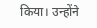किया। उन्होंने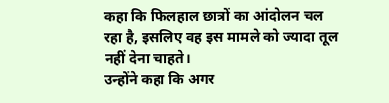कहा कि फिलहाल छात्रों का आंदोलन चल रहा है, इसलिए वह इस मामले को ज्यादा तूल नहीं देना चाहते।
उन्होंने कहा कि अगर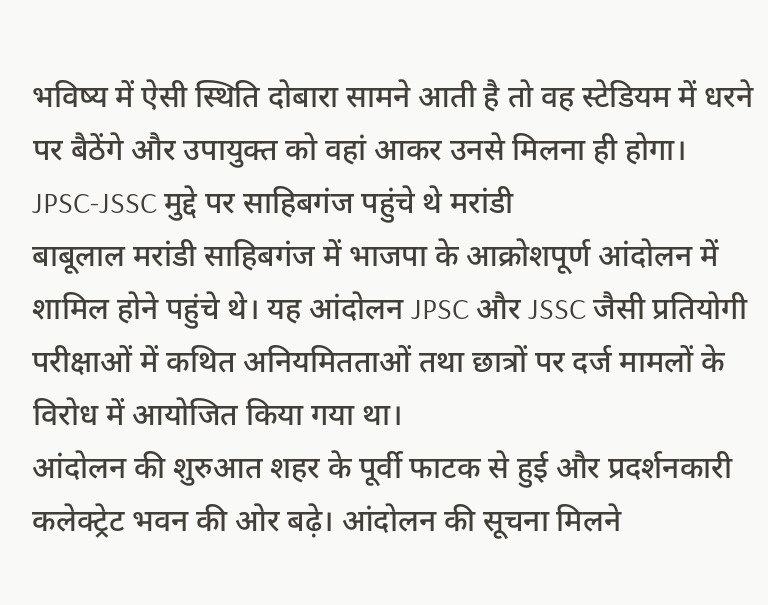भविष्य में ऐसी स्थिति दोबारा सामने आती है तो वह स्टेडियम में धरने पर बैठेंगे और उपायुक्त को वहां आकर उनसे मिलना ही होगा।
JPSC-JSSC मुद्दे पर साहिबगंज पहुंचे थे मरांडी
बाबूलाल मरांडी साहिबगंज में भाजपा के आक्रोशपूर्ण आंदोलन में शामिल होने पहुंचे थे। यह आंदोलन JPSC और JSSC जैसी प्रतियोगी परीक्षाओं में कथित अनियमितताओं तथा छात्रों पर दर्ज मामलों के विरोध में आयोजित किया गया था।
आंदोलन की शुरुआत शहर के पूर्वी फाटक से हुई और प्रदर्शनकारी कलेक्ट्रेट भवन की ओर बढ़े। आंदोलन की सूचना मिलने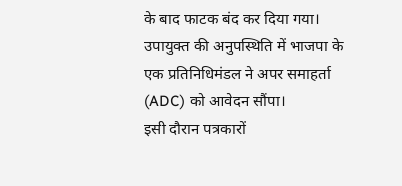के बाद फाटक बंद कर दिया गया। उपायुक्त की अनुपस्थिति में भाजपा के एक प्रतिनिधिमंडल ने अपर समाहर्ता (ADC) को आवेदन सौंपा।
इसी दौरान पत्रकारों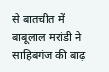से बातचीत में बाबूलाल मरांडी ने साहिबगंज की बाढ़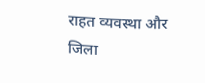राहत व्यवस्था और जिला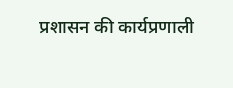प्रशासन की कार्यप्रणाली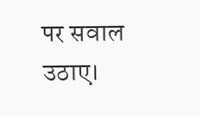पर सवाल उठाए।